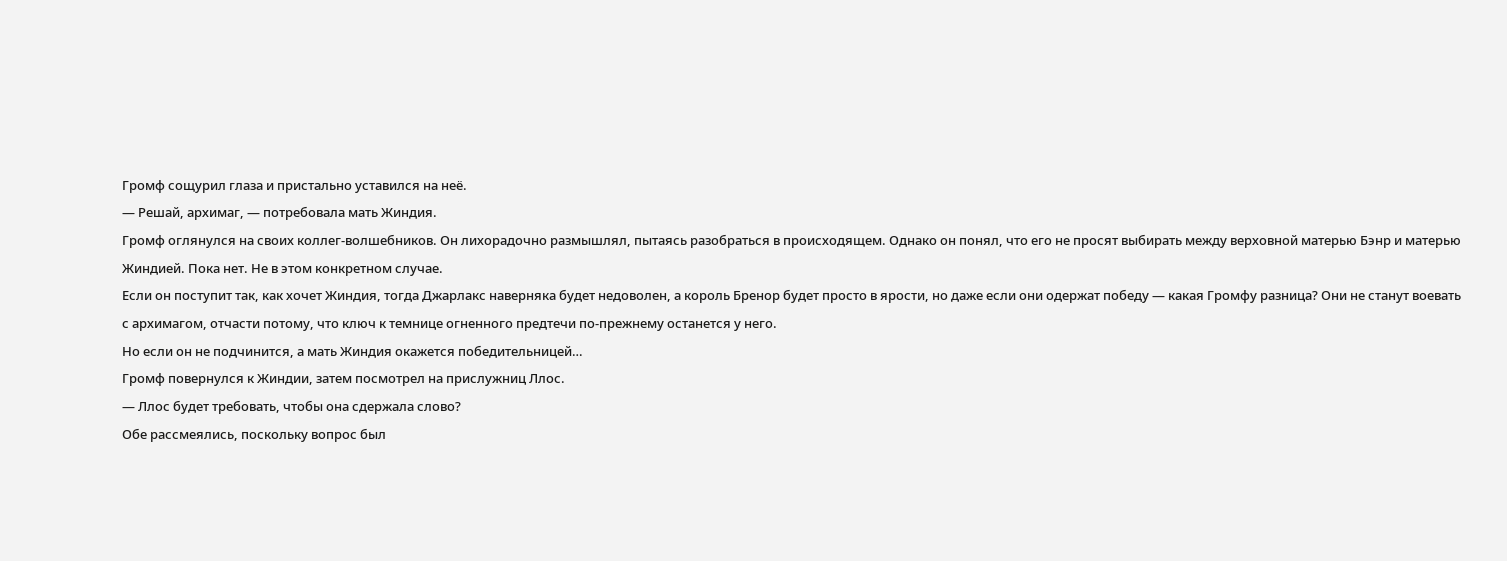Громф сощурил глаза и пристально уставился на неё.
— Решай, архимаг, — потребовала мать Жиндия.
Громф оглянулся на своих коллег-волшебников. Он лихорадочно размышлял, пытаясь разобраться в происходящем. Однако он понял, что его не просят выбирать между верховной матерью Бэнр и матерью Жиндией. Пока нет. Не в этом конкретном случае.
Если он поступит так, как хочет Жиндия, тогда Джарлакс наверняка будет недоволен, а король Бренор будет просто в ярости, но даже если они одержат победу — какая Громфу разница? Они не станут воевать с архимагом, отчасти потому, что ключ к темнице огненного предтечи по-прежнему останется у него.
Но если он не подчинится, а мать Жиндия окажется победительницей…
Громф повернулся к Жиндии, затем посмотрел на прислужниц Ллос.
— Ллос будет требовать, чтобы она сдержала слово?
Обе рассмеялись, поскольку вопрос был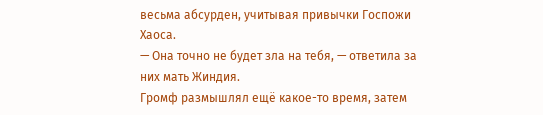весьма абсурден, учитывая привычки Госпожи Хаоса.
— Она точно не будет зла на тебя, — ответила за них мать Жиндия.
Громф размышлял ещё какое-то время, затем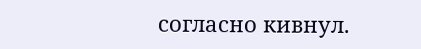согласно кивнул.